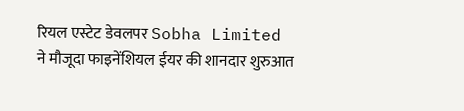रियल एस्टेट डेवलपर Sobha Limited ने मौजूदा फाइनेंशियल ईयर की शानदार शुरुआत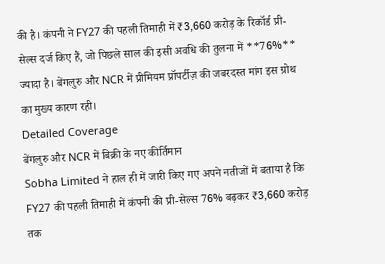की है। कंपनी ने FY27 की पहली तिमाही में ₹3,660 करोड़ के रिकॉर्ड प्री-सेल्स दर्ज किए हैं, जो पिछले साल की इसी अवधि की तुलना में **76%** ज्यादा है। बेंगलुरु और NCR में प्रीमियम प्रॉपर्टीज़ की जबरदस्त मांग इस ग्रोथ का मुख्य कारण रही।
Detailed Coverage
बेंगलुरु और NCR में बिक्री के नए कीर्तिमान
Sobha Limited ने हाल ही में जारी किए गए अपने नतीजों में बताया है कि FY27 की पहली तिमाही में कंपनी की प्री-सेल्स 76% बढ़कर ₹3,660 करोड़ तक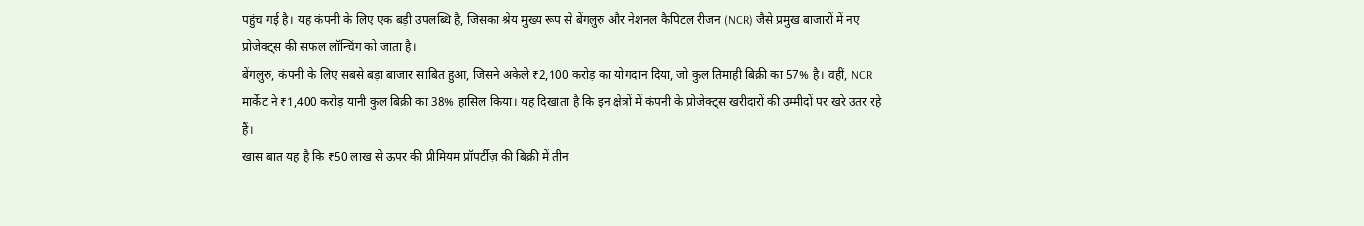पहुंच गई है। यह कंपनी के लिए एक बड़ी उपलब्धि है, जिसका श्रेय मुख्य रूप से बेंगलुरु और नेशनल कैपिटल रीजन (NCR) जैसे प्रमुख बाजारों में नए प्रोजेक्ट्स की सफल लॉन्चिंग को जाता है।
बेंगलुरु, कंपनी के लिए सबसे बड़ा बाजार साबित हुआ, जिसने अकेले ₹2,100 करोड़ का योगदान दिया, जो कुल तिमाही बिक्री का 57% है। वहीं, NCR मार्केट ने ₹1,400 करोड़ यानी कुल बिक्री का 38% हासिल किया। यह दिखाता है कि इन क्षेत्रों में कंपनी के प्रोजेक्ट्स खरीदारों की उम्मीदों पर खरे उतर रहे हैं।
खास बात यह है कि ₹50 लाख से ऊपर की प्रीमियम प्रॉपर्टीज़ की बिक्री में तीन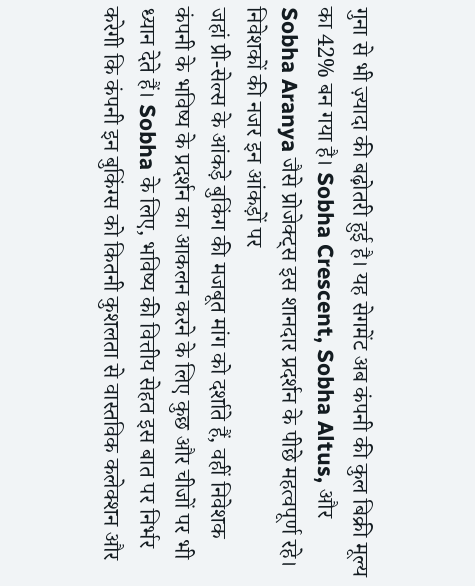गुना से भी ज़्यादा की बढ़ोतरी हुई है। यह सेगमेंट अब कंपनी की कुल बिक्री मूल्य का 42% बन गया है। Sobha Crescent, Sobha Altus, और Sobha Aranya जैसे प्रोजेक्ट्स इस शानदार प्रदर्शन के पीछे महत्वपूर्ण रहे।
निवेशकों की नजर इन आंकड़ों पर
जहां प्री-सेल्स के आंकड़े बुकिंग की मजबूत मांग को दर्शाते हैं, वहीं निवेशक कंपनी के भविष्य के प्रदर्शन का आकलन करने के लिए कुछ और चीजों पर भी ध्यान देते हैं। Sobha के लिए, भविष्य की वित्तीय सेहत इस बात पर निर्भर करेगी कि कंपनी इन बुकिंग्स को कितनी कुशलता से वास्तविक कलेक्शन और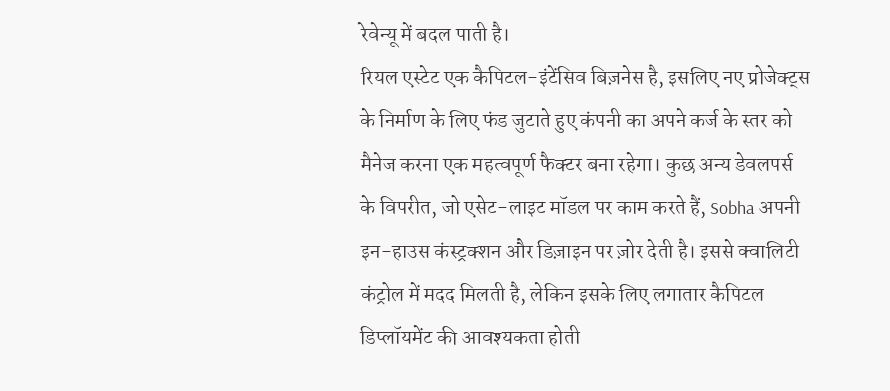रेवेन्यू में बदल पाती है।
रियल एस्टेट एक कैपिटल-इंटेंसिव बिज़नेस है, इसलिए नए प्रोजेक्ट्स के निर्माण के लिए फंड जुटाते हुए कंपनी का अपने कर्ज के स्तर को मैनेज करना एक महत्वपूर्ण फैक्टर बना रहेगा। कुछ अन्य डेवलपर्स के विपरीत, जो एसेट-लाइट मॉडल पर काम करते हैं, Sobha अपनी इन-हाउस कंस्ट्रक्शन और डिज़ाइन पर ज़ोर देती है। इससे क्वालिटी कंट्रोल में मदद मिलती है, लेकिन इसके लिए लगातार कैपिटल डिप्लॉयमेंट की आवश्यकता होती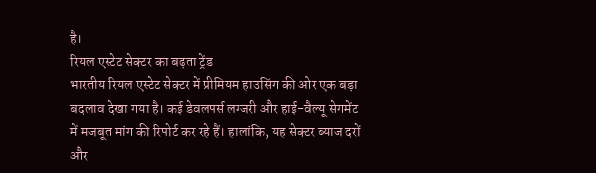है।
रियल एस्टेट सेक्टर का बढ़ता ट्रेंड
भारतीय रियल एस्टेट सेक्टर में प्रीमियम हाउसिंग की ओर एक बड़ा बदलाव देखा गया है। कई डेवलपर्स लग्जरी और हाई-वैल्यू सेगमेंट में मजबूत मांग की रिपोर्ट कर रहे हैं। हालांकि, यह सेक्टर ब्याज दरों और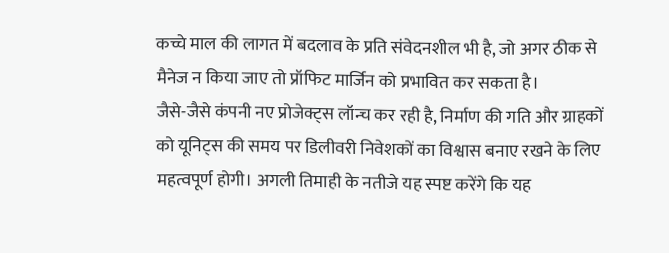कच्चे माल की लागत में बदलाव के प्रति संवेदनशील भी है, जो अगर ठीक से मैनेज न किया जाए तो प्रॉफिट मार्जिन को प्रभावित कर सकता है।
जैसे-जैसे कंपनी नए प्रोजेक्ट्स लॉन्च कर रही है, निर्माण की गति और ग्राहकों को यूनिट्स की समय पर डिलीवरी निवेशकों का विश्वास बनाए रखने के लिए महत्वपूर्ण होगी। अगली तिमाही के नतीजे यह स्पष्ट करेंगे कि यह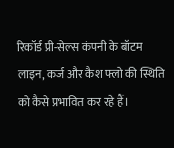रिकॉर्ड प्री-सेल्स कंपनी के बॉटम लाइन, कर्ज और कैश फ्लो की स्थिति को कैसे प्रभावित कर रहे हैं।